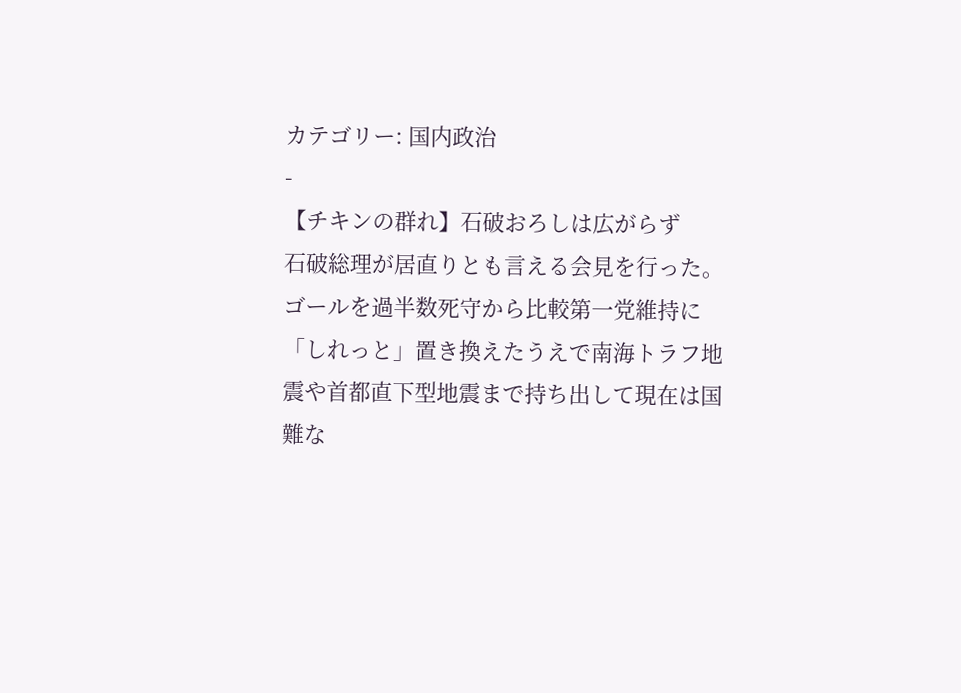カテゴリー: 国内政治
-
【チキンの群れ】石破おろしは広がらず
石破総理が居直りとも言える会見を行った。ゴールを過半数死守から比較第一党維持に「しれっと」置き換えたうえで南海トラフ地震や首都直下型地震まで持ち出して現在は国難な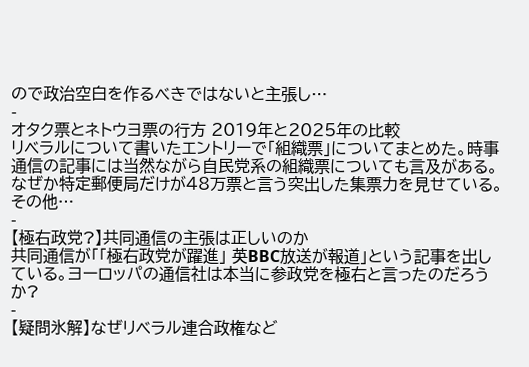ので政治空白を作るべきではないと主張し…
-
オタク票とネトウヨ票の行方 2019年と2025年の比較
リベラルについて書いたエントリーで「組織票」についてまとめた。時事通信の記事には当然ながら自民党系の組織票についても言及がある。なぜか特定郵便局だけが48万票と言う突出した集票力を見せている。 その他…
-
【極右政党?】共同通信の主張は正しいのか
共同通信が「「極右政党が躍進」 英BBC放送が報道」という記事を出している。ヨーロッパの通信社は本当に参政党を極右と言ったのだろうか?
-
【疑問氷解】なぜリベラル連合政権など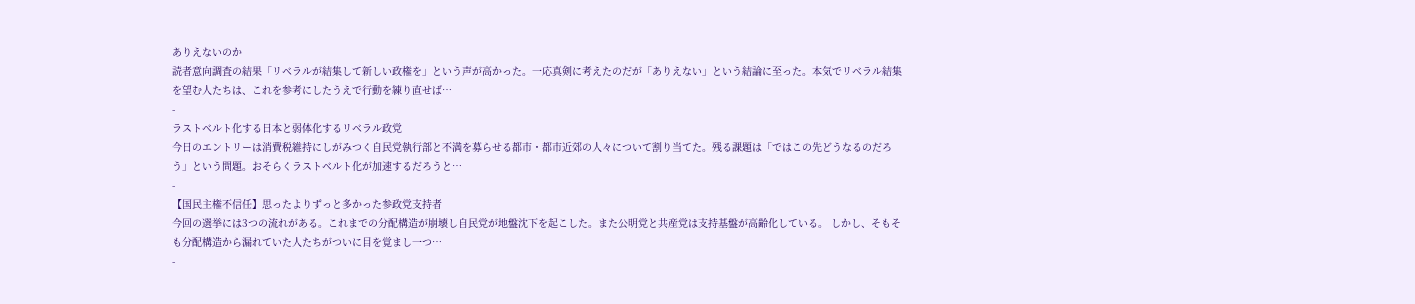ありえないのか
読者意向調査の結果「リベラルが結集して新しい政権を」という声が高かった。一応真剣に考えたのだが「ありえない」という結論に至った。本気でリベラル結集を望む人たちは、これを参考にしたうえで行動を練り直せば…
-
ラストベルト化する日本と弱体化するリベラル政党
今日のエントリーは消費税維持にしがみつく自民党執行部と不満を募らせる都市・都市近郊の人々について割り当てた。残る課題は「ではこの先どうなるのだろう」という問題。おそらくラストベルト化が加速するだろうと…
-
【国民主権不信任】思ったよりずっと多かった参政党支持者
今回の選挙には3つの流れがある。これまでの分配構造が崩壊し自民党が地盤沈下を起こした。また公明党と共産党は支持基盤が高齢化している。 しかし、そもそも分配構造から漏れていた人たちがついに目を覚まし一つ…
-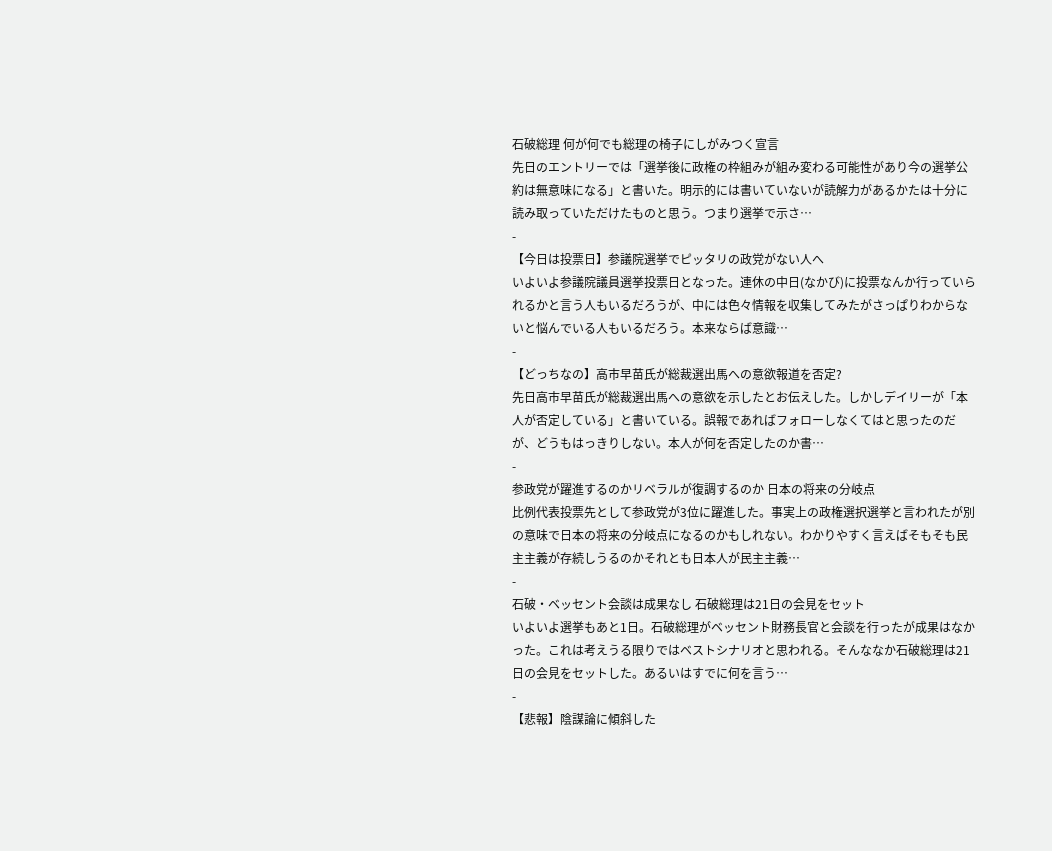石破総理 何が何でも総理の椅子にしがみつく宣言
先日のエントリーでは「選挙後に政権の枠組みが組み変わる可能性があり今の選挙公約は無意味になる」と書いた。明示的には書いていないが読解力があるかたは十分に読み取っていただけたものと思う。つまり選挙で示さ…
-
【今日は投票日】参議院選挙でピッタリの政党がない人へ
いよいよ参議院議員選挙投票日となった。連休の中日(なかび)に投票なんか行っていられるかと言う人もいるだろうが、中には色々情報を収集してみたがさっぱりわからないと悩んでいる人もいるだろう。本来ならば意識…
-
【どっちなの】高市早苗氏が総裁選出馬への意欲報道を否定?
先日高市早苗氏が総裁選出馬への意欲を示したとお伝えした。しかしデイリーが「本人が否定している」と書いている。誤報であればフォローしなくてはと思ったのだが、どうもはっきりしない。本人が何を否定したのか書…
-
参政党が躍進するのかリベラルが復調するのか 日本の将来の分岐点
比例代表投票先として参政党が3位に躍進した。事実上の政権選択選挙と言われたが別の意味で日本の将来の分岐点になるのかもしれない。わかりやすく言えばそもそも民主主義が存続しうるのかそれとも日本人が民主主義…
-
石破・ベッセント会談は成果なし 石破総理は21日の会見をセット
いよいよ選挙もあと1日。石破総理がベッセント財務長官と会談を行ったが成果はなかった。これは考えうる限りではベストシナリオと思われる。そんななか石破総理は21日の会見をセットした。あるいはすでに何を言う…
-
【悲報】陰謀論に傾斜した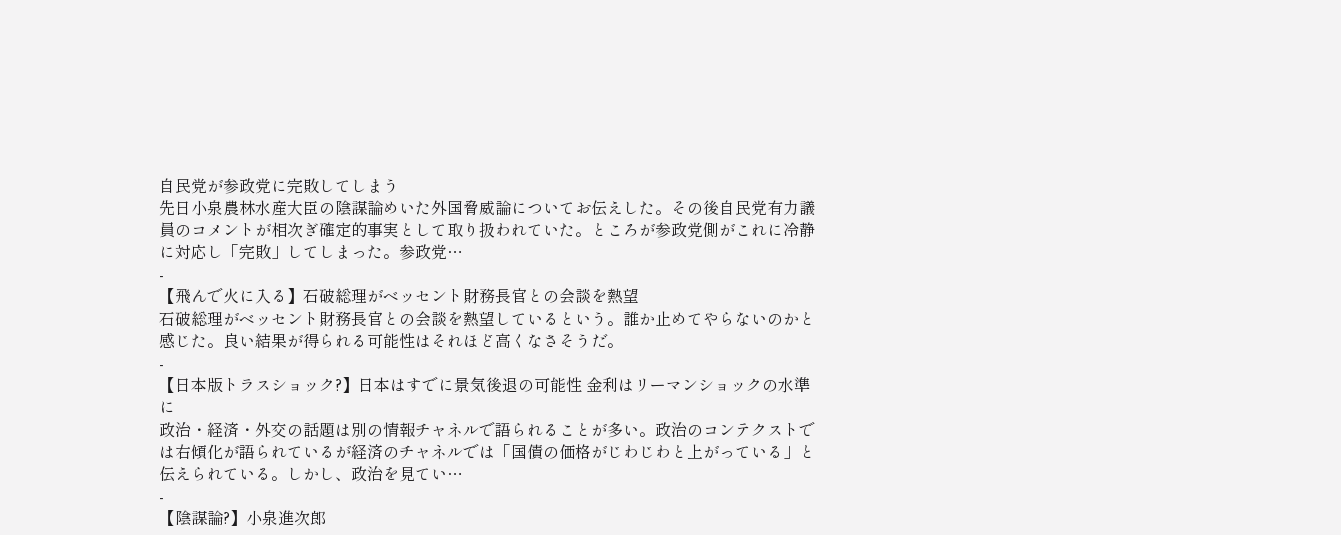自民党が参政党に完敗してしまう
先日小泉農林水産大臣の陰謀論めいた外国脅威論についてお伝えした。その後自民党有力議員のコメントが相次ぎ確定的事実として取り扱われていた。ところが参政党側がこれに冷静に対応し「完敗」してしまった。参政党…
-
【飛んで火に入る】石破総理がベッセント財務長官との会談を熱望
石破総理がベッセント財務長官との会談を熱望しているという。誰か止めてやらないのかと感じた。良い結果が得られる可能性はそれほど高くなさそうだ。
-
【日本版トラスショック?】日本はすでに景気後退の可能性 金利はリーマンショックの水準に
政治・経済・外交の話題は別の情報チャネルで語られることが多い。政治のコンテクストでは右傾化が語られているが経済のチャネルでは「国債の価格がじわじわと上がっている」と伝えられている。しかし、政治を見てい…
-
【陰謀論?】小泉進次郎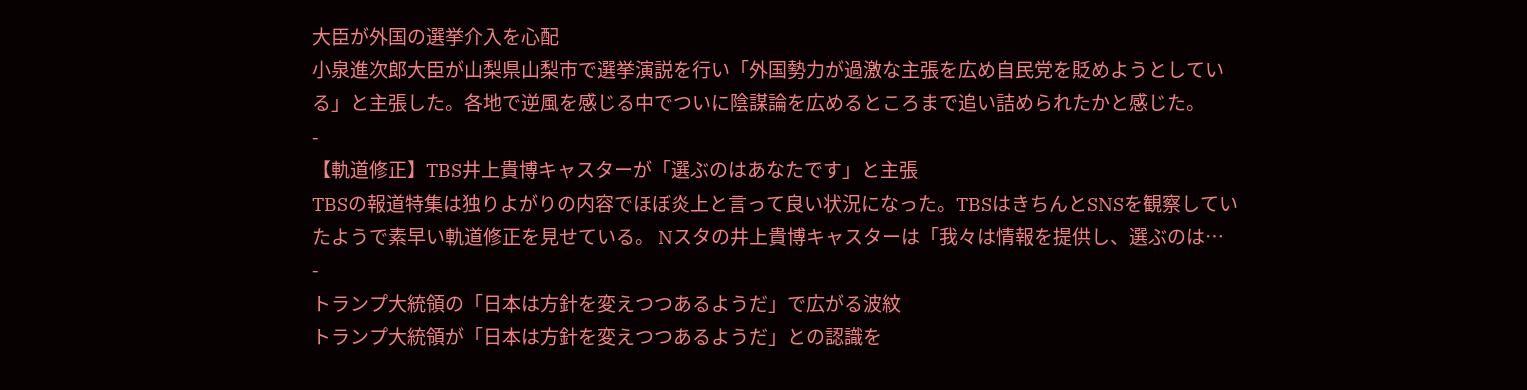大臣が外国の選挙介入を心配
小泉進次郎大臣が山梨県山梨市で選挙演説を行い「外国勢力が過激な主張を広め自民党を貶めようとしている」と主張した。各地で逆風を感じる中でついに陰謀論を広めるところまで追い詰められたかと感じた。
-
【軌道修正】TBS井上貴博キャスターが「選ぶのはあなたです」と主張
TBSの報道特集は独りよがりの内容でほぼ炎上と言って良い状況になった。TBSはきちんとSNSを観察していたようで素早い軌道修正を見せている。 Nスタの井上貴博キャスターは「我々は情報を提供し、選ぶのは…
-
トランプ大統領の「日本は方針を変えつつあるようだ」で広がる波紋
トランプ大統領が「日本は方針を変えつつあるようだ」との認識を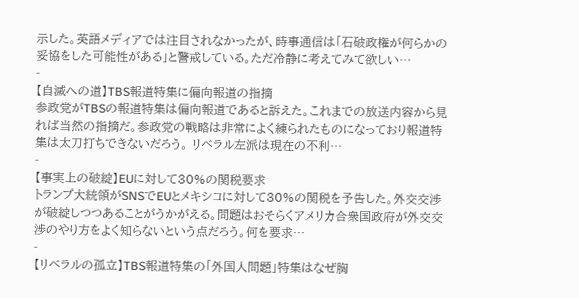示した。英語メディアでは注目されなかったが、時事通信は「石破政権が何らかの妥協をした可能性がある」と警戒している。ただ冷静に考えてみて欲しい…
-
【自滅への道】TBS報道特集に偏向報道の指摘
参政党がTBSの報道特集は偏向報道であると訴えた。これまでの放送内容から見れば当然の指摘だ。参政党の戦略は非常によく練られたものになっており報道特集は太刀打ちできないだろう。 リベラル左派は現在の不利…
-
【事実上の破綻】EUに対して30%の関税要求
トランプ大統領がSNSでEUとメキシコに対して30%の関税を予告した。外交交渉が破綻しつつあることがうかがえる。問題はおそらくアメリカ合衆国政府が外交交渉のやり方をよく知らないという点だろう。何を要求…
-
【リベラルの孤立】TBS報道特集の「外国人問題」特集はなぜ胸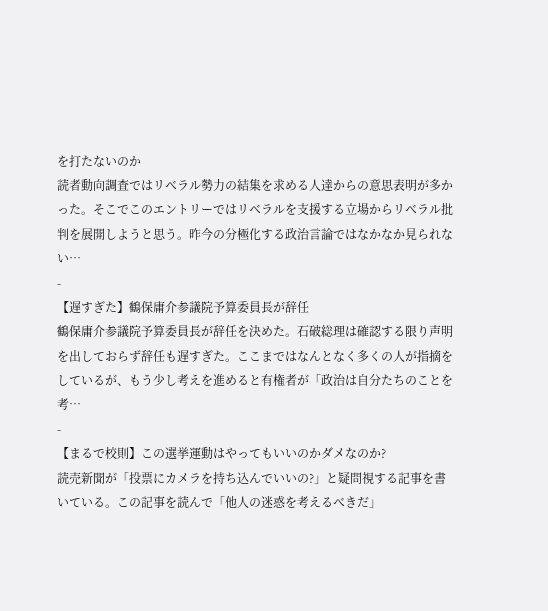を打たないのか
読者動向調査ではリベラル勢力の結集を求める人達からの意思表明が多かった。そこでこのエントリーではリベラルを支援する立場からリベラル批判を展開しようと思う。昨今の分極化する政治言論ではなかなか見られない…
-
【遅すぎた】鶴保庸介参議院予算委員長が辞任
鶴保庸介参議院予算委員長が辞任を決めた。石破総理は確認する限り声明を出しておらず辞任も遅すぎた。ここまではなんとなく多くの人が指摘をしているが、もう少し考えを進めると有権者が「政治は自分たちのことを考…
-
【まるで校則】この選挙運動はやってもいいのかダメなのか?
読売新聞が「投票にカメラを持ち込んでいいの?」と疑問視する記事を書いている。この記事を読んで「他人の迷惑を考えるべきだ」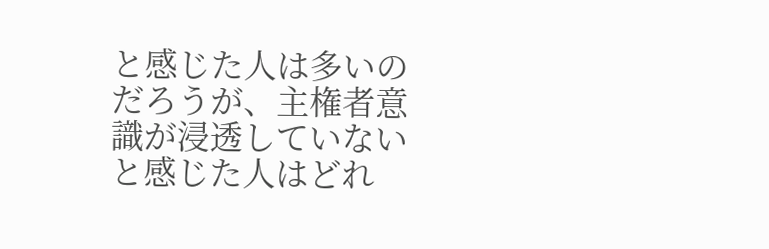と感じた人は多いのだろうが、主権者意識が浸透していないと感じた人はどれ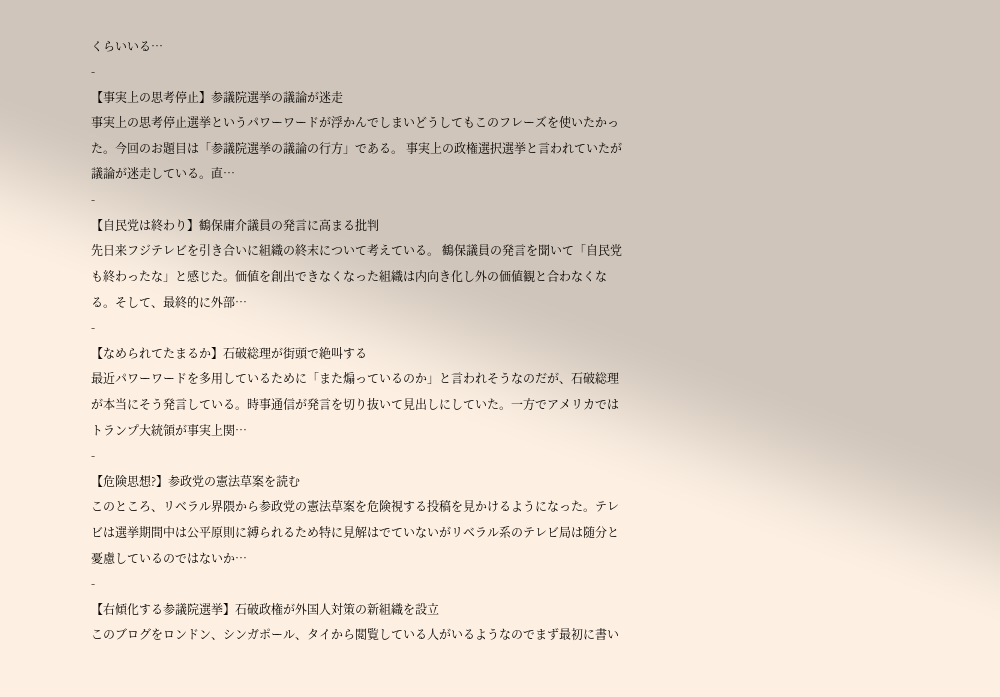くらいいる…
-
【事実上の思考停止】参議院選挙の議論が迷走
事実上の思考停止選挙というパワーワードが浮かんでしまいどうしてもこのフレーズを使いたかった。今回のお題目は「参議院選挙の議論の行方」である。 事実上の政権選択選挙と言われていたが議論が迷走している。直…
-
【自民党は終わり】鶴保庸介議員の発言に高まる批判
先日来フジテレビを引き合いに組織の終末について考えている。 鶴保議員の発言を聞いて「自民党も終わったな」と感じた。価値を創出できなくなった組織は内向き化し外の価値観と合わなくなる。そして、最終的に外部…
-
【なめられてたまるか】石破総理が街頭で絶叫する
最近パワーワードを多用しているために「また煽っているのか」と言われそうなのだが、石破総理が本当にそう発言している。時事通信が発言を切り抜いて見出しにしていた。一方でアメリカではトランプ大統領が事実上関…
-
【危険思想?】参政党の憲法草案を読む
このところ、リベラル界隈から参政党の憲法草案を危険視する投稿を見かけるようになった。テレビは選挙期間中は公平原則に縛られるため特に見解はでていないがリベラル系のテレビ局は随分と憂慮しているのではないか…
-
【右傾化する参議院選挙】石破政権が外国人対策の新組織を設立
このブログをロンドン、シンガポール、タイから閲覧している人がいるようなのでまず最初に書い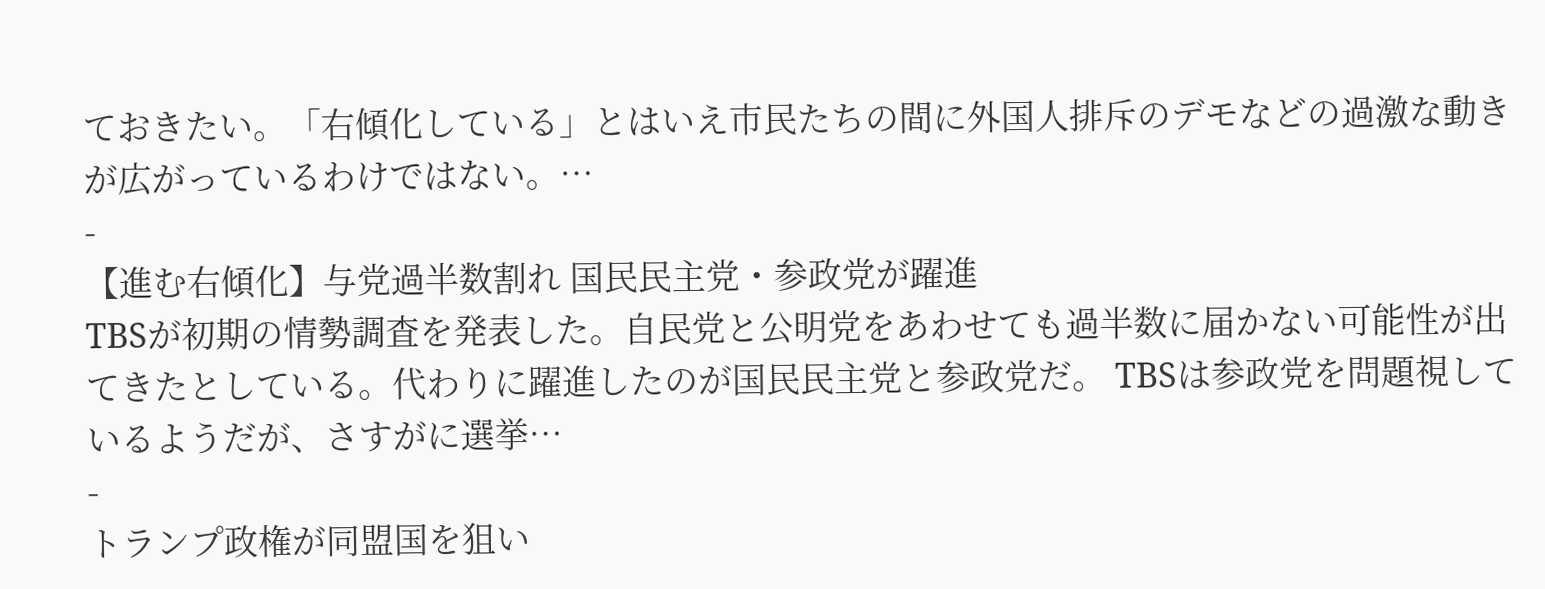ておきたい。「右傾化している」とはいえ市民たちの間に外国人排斥のデモなどの過激な動きが広がっているわけではない。…
-
【進む右傾化】与党過半数割れ 国民民主党・参政党が躍進
TBSが初期の情勢調査を発表した。自民党と公明党をあわせても過半数に届かない可能性が出てきたとしている。代わりに躍進したのが国民民主党と参政党だ。 TBSは参政党を問題視しているようだが、さすがに選挙…
-
トランプ政権が同盟国を狙い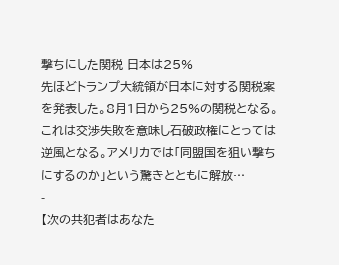撃ちにした関税 日本は25%
先ほどトランプ大統領が日本に対する関税案を発表した。8月1日から25%の関税となる。これは交渉失敗を意味し石破政権にとっては逆風となる。アメリカでは「同盟国を狙い撃ちにするのか」という驚きとともに解放…
-
【次の共犯者はあなた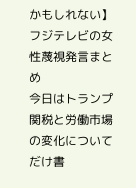かもしれない】 フジテレビの女性蔑視発言まとめ
今日はトランプ関税と労働市場の変化についてだけ書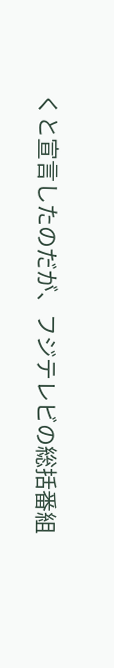くと宣言したのだが、フジテレビの総括番組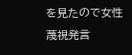を見たので女性蔑視発言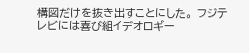構図だけを抜き出すことにした。 フジテレビには喜び組イデオロギー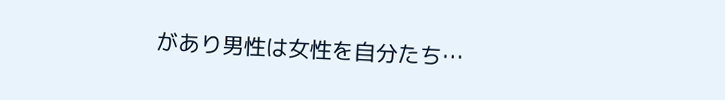があり男性は女性を自分たち…